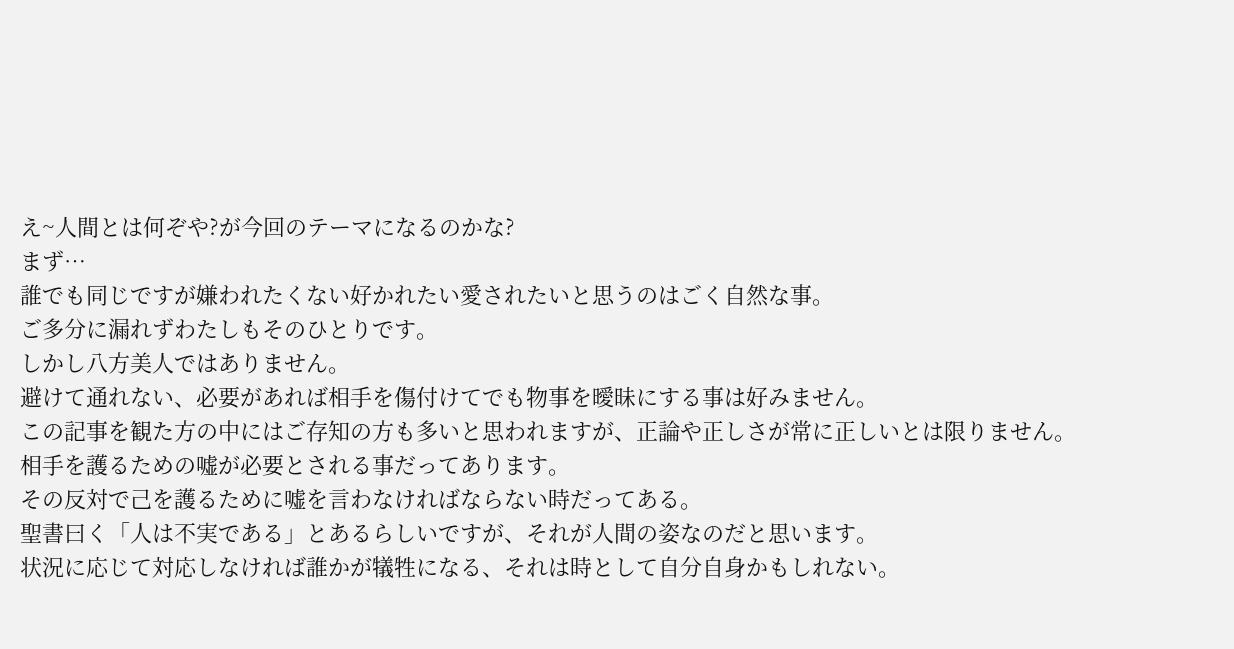え~人間とは何ぞや?が今回のテーマになるのかな?
まず…
誰でも同じですが嫌われたくない好かれたい愛されたいと思うのはごく自然な事。
ご多分に漏れずわたしもそのひとりです。
しかし八方美人ではありません。
避けて通れない、必要があれば相手を傷付けてでも物事を曖昧にする事は好みません。
この記事を観た方の中にはご存知の方も多いと思われますが、正論や正しさが常に正しいとは限りません。
相手を護るための嘘が必要とされる事だってあります。
その反対で己を護るために嘘を言わなければならない時だってある。
聖書曰く「人は不実である」とあるらしいですが、それが人間の姿なのだと思います。
状況に応じて対応しなければ誰かが犠牲になる、それは時として自分自身かもしれない。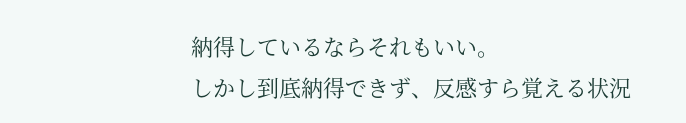納得しているならそれもいい。
しかし到底納得できず、反感すら覚える状況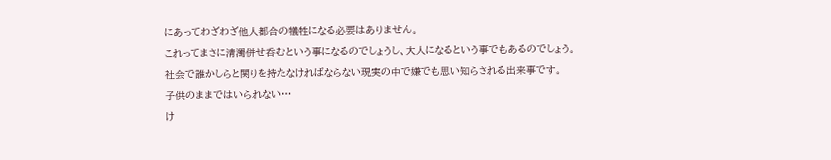にあってわざわざ他人都合の犠牲になる必要はありません。
これってまさに清濁併せ呑むという事になるのでしょうし、大人になるという事でもあるのでしょう。
社会で誰かしらと関りを持たなければならない現実の中で嫌でも思い知らされる出来事です。
子供のままではいられない…
け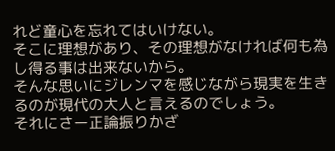れど童心を忘れてはいけない。
そこに理想があり、その理想がなければ何も為し得る事は出来ないから。
そんな思いにジレンマを感じながら現実を生きるのが現代の大人と言えるのでしょう。
それにさー正論振りかざ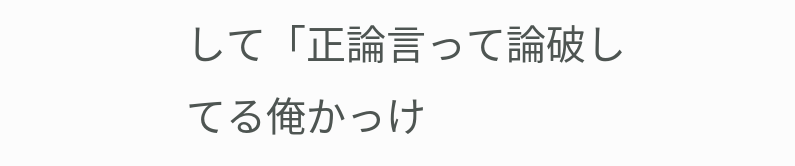して「正論言って論破してる俺かっけ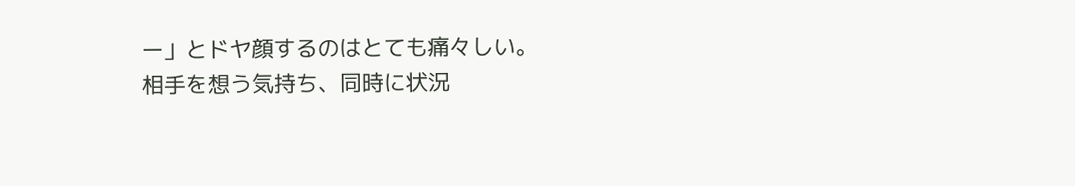ー」とドヤ顔するのはとても痛々しい。
相手を想う気持ち、同時に状況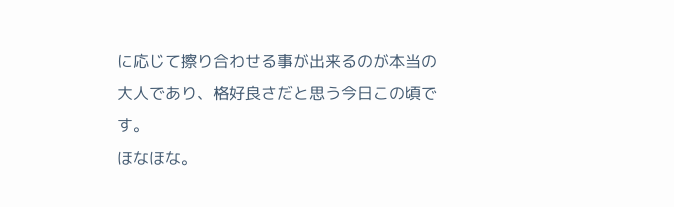に応じて擦り合わせる事が出来るのが本当の大人であり、格好良さだと思う今日この頃です。
ほなほな。